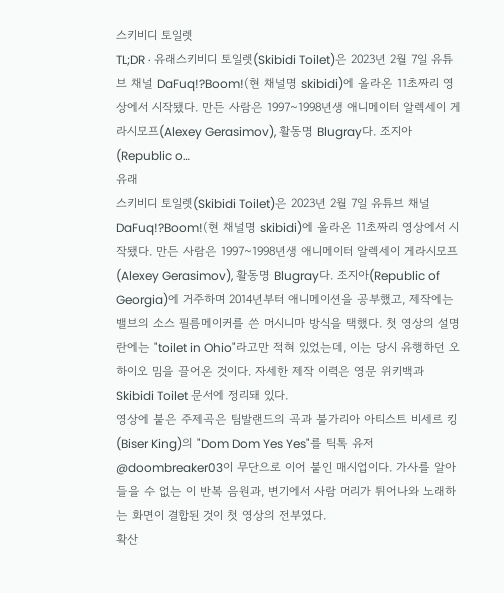스키비디 토일렛
TL;DR · 유래스키비디 토일렛(Skibidi Toilet)은 2023년 2월 7일 유튜브 채널 DaFuq!?Boom!(현 채널명 skibidi)에 올라온 11초짜리 영상에서 시작됐다. 만든 사람은 1997~1998년생 애니메이터 알렉세이 게라시모프(Alexey Gerasimov), 활동명 Blugray다. 조지아(Republic o…
유래
스키비디 토일렛(Skibidi Toilet)은 2023년 2월 7일 유튜브 채널 DaFuq!?Boom!(현 채널명 skibidi)에 올라온 11초짜리 영상에서 시작됐다. 만든 사람은 1997~1998년생 애니메이터 알렉세이 게라시모프(Alexey Gerasimov), 활동명 Blugray다. 조지아(Republic of Georgia)에 거주하며 2014년부터 애니메이션을 공부했고, 제작에는 밸브의 소스 필름메이커를 쓴 머시니마 방식을 택했다. 첫 영상의 설명란에는 "toilet in Ohio"라고만 적혀 있었는데, 이는 당시 유행하던 오하이오 밈을 끌어온 것이다. 자세한 제작 이력은 영문 위키백과 Skibidi Toilet 문서에 정리돼 있다.
영상에 붙은 주제곡은 팀발랜드의 곡과 불가리아 아티스트 비세르 킹(Biser King)의 "Dom Dom Yes Yes"를 틱톡 유저 @doombreaker03이 무단으로 이어 붙인 매시업이다. 가사를 알아들을 수 없는 이 반복 음원과, 변기에서 사람 머리가 튀어나와 노래하는 화면이 결합된 것이 첫 영상의 전부였다.
확산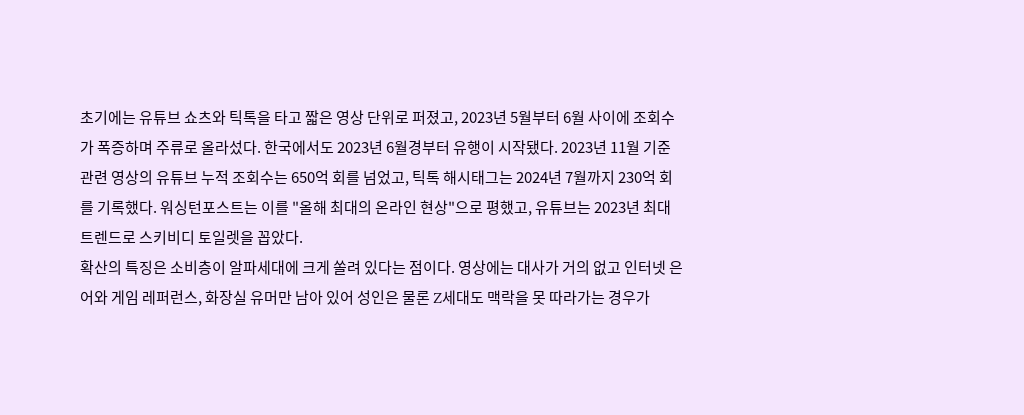초기에는 유튜브 쇼츠와 틱톡을 타고 짧은 영상 단위로 퍼졌고, 2023년 5월부터 6월 사이에 조회수가 폭증하며 주류로 올라섰다. 한국에서도 2023년 6월경부터 유행이 시작됐다. 2023년 11월 기준 관련 영상의 유튜브 누적 조회수는 650억 회를 넘었고, 틱톡 해시태그는 2024년 7월까지 230억 회를 기록했다. 워싱턴포스트는 이를 "올해 최대의 온라인 현상"으로 평했고, 유튜브는 2023년 최대 트렌드로 스키비디 토일렛을 꼽았다.
확산의 특징은 소비층이 알파세대에 크게 쏠려 있다는 점이다. 영상에는 대사가 거의 없고 인터넷 은어와 게임 레퍼런스, 화장실 유머만 남아 있어 성인은 물론 Z세대도 맥락을 못 따라가는 경우가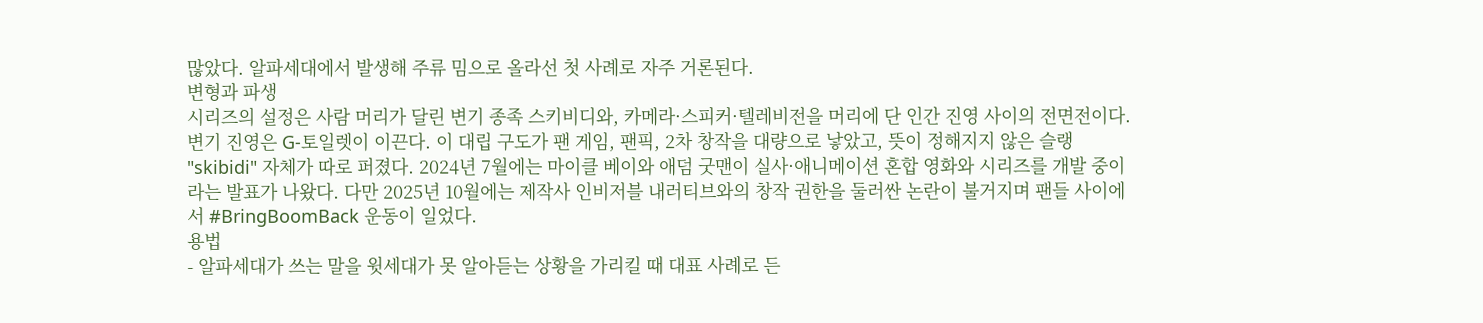많았다. 알파세대에서 발생해 주류 밈으로 올라선 첫 사례로 자주 거론된다.
변형과 파생
시리즈의 설정은 사람 머리가 달린 변기 종족 스키비디와, 카메라·스피커·텔레비전을 머리에 단 인간 진영 사이의 전면전이다. 변기 진영은 G-토일렛이 이끈다. 이 대립 구도가 팬 게임, 팬픽, 2차 창작을 대량으로 낳았고, 뜻이 정해지지 않은 슬랭 "skibidi" 자체가 따로 퍼졌다. 2024년 7월에는 마이클 베이와 애덤 굿맨이 실사·애니메이션 혼합 영화와 시리즈를 개발 중이라는 발표가 나왔다. 다만 2025년 10월에는 제작사 인비저블 내러티브와의 창작 권한을 둘러싼 논란이 불거지며 팬들 사이에서 #BringBoomBack 운동이 일었다.
용법
- 알파세대가 쓰는 말을 윗세대가 못 알아듣는 상황을 가리킬 때 대표 사례로 든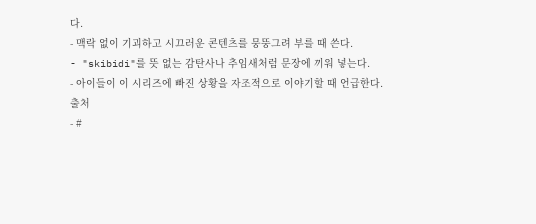다.
- 맥락 없이 기괴하고 시끄러운 콘텐츠를 뭉뚱그려 부를 때 쓴다.
- "skibidi"를 뜻 없는 감탄사나 추임새처럼 문장에 끼워 넣는다.
- 아이들이 이 시리즈에 빠진 상황을 자조적으로 이야기할 때 언급한다.
출처
- #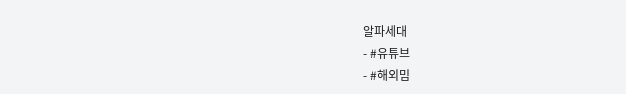알파세대
- #유튜브
- #해외밈